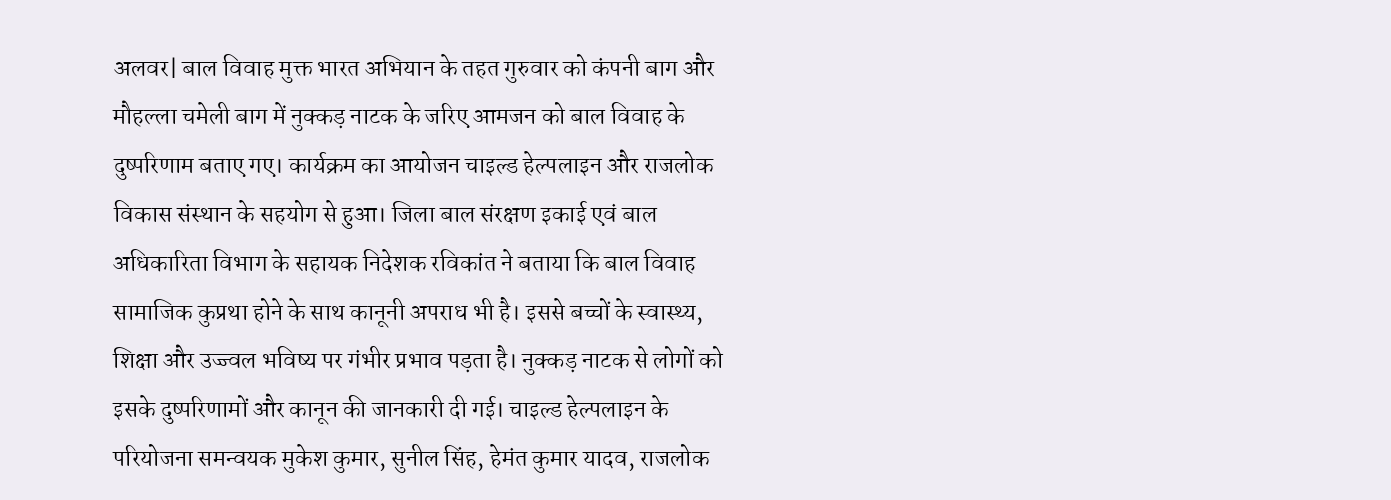अलवर| बाल विवाह मुक्त भारत अभियान के तहत गुरुवार को कंपनी बाग और मौहल्ला चमेली बाग में नुक्कड़ नाटक के जरिए आमजन को बाल विवाह के दुष्परिणाम बताए गए। कार्यक्रम का आयोजन चाइल्ड हेल्पलाइन और राजलोक विकास संस्थान के सहयोग से हुआ। जिला बाल संरक्षण इकाई एवं बाल अधिकारिता विभाग के सहायक निदेशक रविकांत ने बताया कि बाल विवाह सामाजिक कुप्रथा होने के साथ कानूनी अपराध भी है। इससे बच्चों के स्वास्थ्य, शिक्षा और उज्ज्वल भविष्य पर गंभीर प्रभाव पड़ता है। नुक्कड़ नाटक से लोगों को इसके दुष्परिणामों और कानून की जानकारी दी गई। चाइल्ड हेल्पलाइन के परियोजना समन्वयक मुकेश कुमार, सुनील सिंह, हेमंत कुमार यादव, राजलोक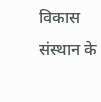विकास संस्थान के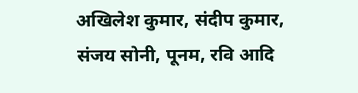अखिलेश कुमार, संदीप कुमार, संजय सोनी, पूनम, रवि आदि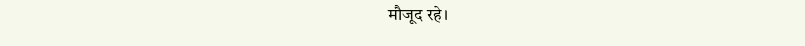मौजूद रहे।